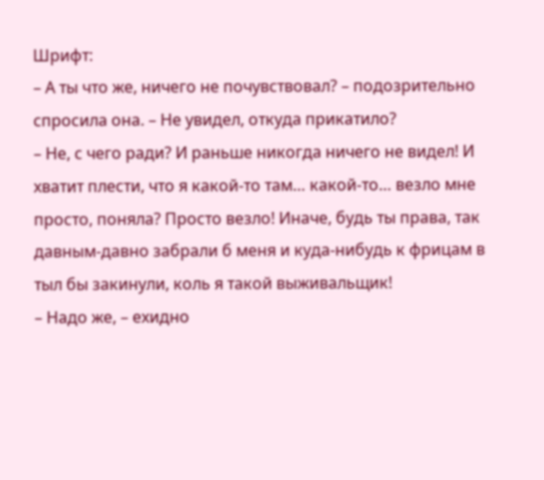Шрифт:
– А ты что же, ничего не почувствовал? – подозрительно спросила она. – Не увидел, откуда прикатило?
– Не, с чего ради? И раньше никогда ничего не видел! И хватит плести, что я какой-то там… какой-то… везло мне просто, поняла? Просто везло! Иначе, будь ты права, так давным-давно забрали б меня и куда-нибудь к фрицам в тыл бы закинули, коль я такой выживальщик!
– Надо же, – ехидно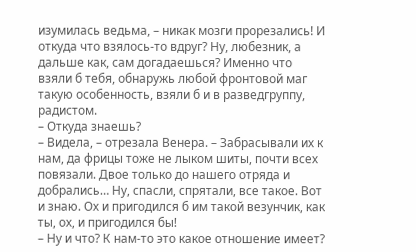изумилась ведьма, – никак мозги прорезались! И откуда что взялось-то вдруг? Ну, любезник, а дальше как, сам догадаешься? Именно что взяли б тебя, обнаружь любой фронтовой маг такую особенность, взяли б и в разведгруппу, радистом.
– Откуда знаешь?
– Видела, – отрезала Венера. – Забрасывали их к нам, да фрицы тоже не лыком шиты, почти всех повязали. Двое только до нашего отряда и добрались… Ну, спасли, спрятали, все такое. Вот и знаю. Ох и пригодился б им такой везунчик, как ты, ох, и пригодился бы!
– Ну и что? К нам-то это какое отношение имеет?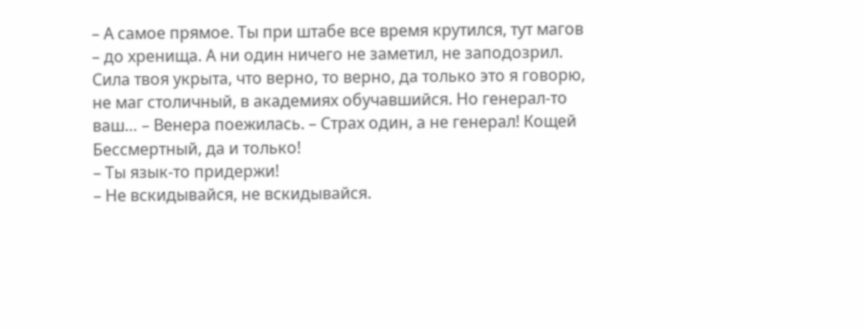– А самое прямое. Ты при штабе все время крутился, тут магов – до хренища. А ни один ничего не заметил, не заподозрил. Сила твоя укрыта, что верно, то верно, да только это я говорю, не маг столичный, в академиях обучавшийся. Но генерал-то ваш… – Венера поежилась. – Страх один, а не генерал! Кощей Бессмертный, да и только!
– Ты язык-то придержи!
– Не вскидывайся, не вскидывайся.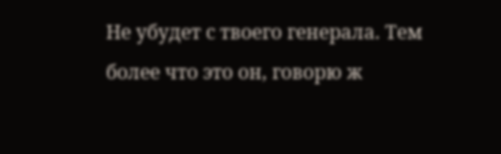Не убудет с твоего генерала. Тем более что это он, говорю ж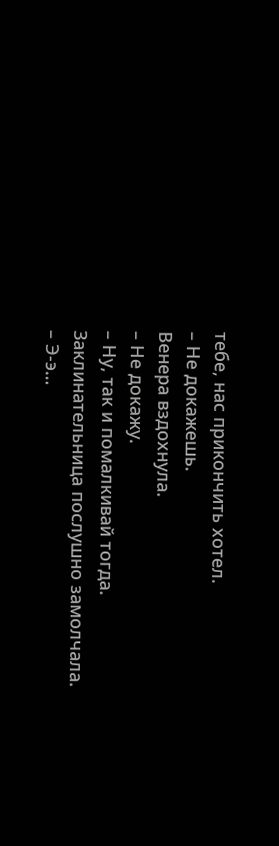тебе, нас прикончить хотел.
– Не докажешь.
Венера вздохнула.
– Не докажу.
– Ну, так и помалкивай тогда.
Заклинательница послушно замолчала.
– Э-э…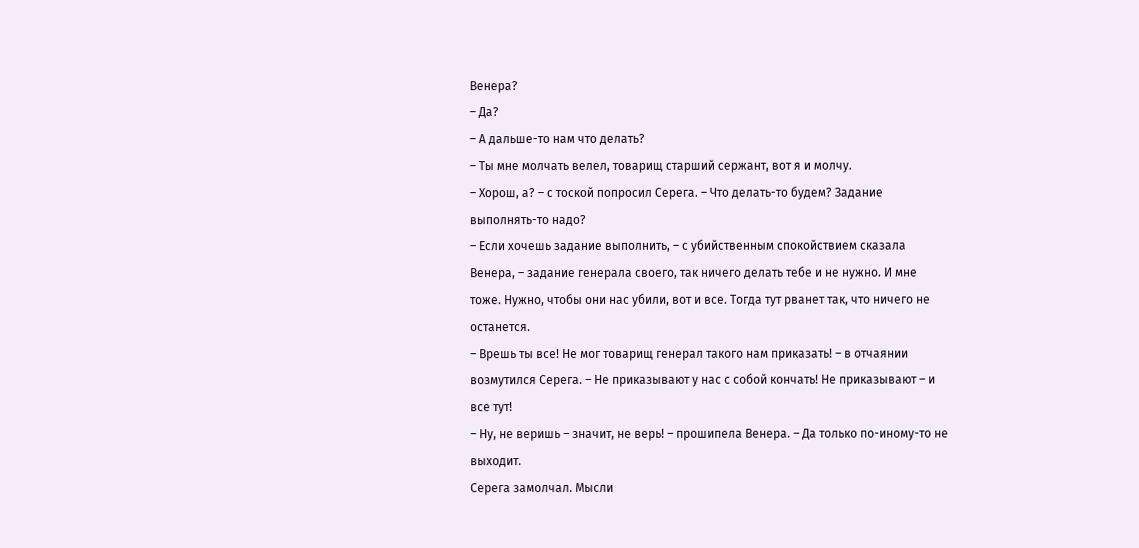Венера?
– Да?
– А дальше-то нам что делать?
– Ты мне молчать велел, товарищ старший сержант, вот я и молчу.
– Хорош, а? – с тоской попросил Серега. – Что делать-то будем? Задание выполнять-то надо?
– Если хочешь задание выполнить, – с убийственным спокойствием сказала Венера, – задание генерала своего, так ничего делать тебе и не нужно. И мне тоже. Нужно, чтобы они нас убили, вот и все. Тогда тут рванет так, что ничего не останется.
– Врешь ты все! Не мог товарищ генерал такого нам приказать! – в отчаянии возмутился Серега. – Не приказывают у нас с собой кончать! Не приказывают – и все тут!
– Ну, не веришь – значит, не верь! – прошипела Венера. – Да только по-иному-то не выходит.
Серега замолчал. Мысли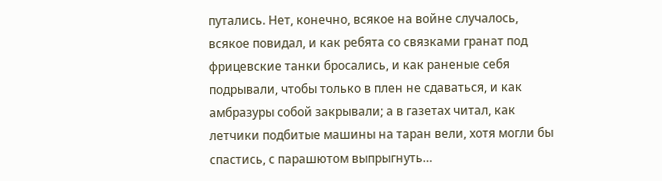путались. Нет, конечно, всякое на войне случалось, всякое повидал, и как ребята со связками гранат под фрицевские танки бросались, и как раненые себя подрывали, чтобы только в плен не сдаваться, и как амбразуры собой закрывали; а в газетах читал, как летчики подбитые машины на таран вели, хотя могли бы спастись, с парашютом выпрыгнуть…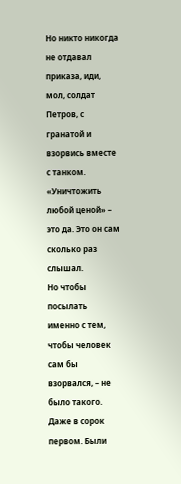Но никто никогда не отдавал приказа, иди, мол, солдат Петров, с гранатой и взорвись вместе с танком. «Уничтожить любой ценой» – это да. Это он сам сколько раз слышал.
Но чтобы посылать именно с тем, чтобы человек сам бы взорвался, – не было такого. Даже в сорок первом. Были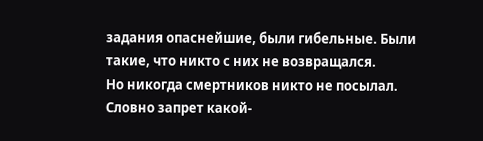задания опаснейшие, были гибельные. Были такие, что никто с них не возвращался.
Но никогда смертников никто не посылал. Словно запрет какой-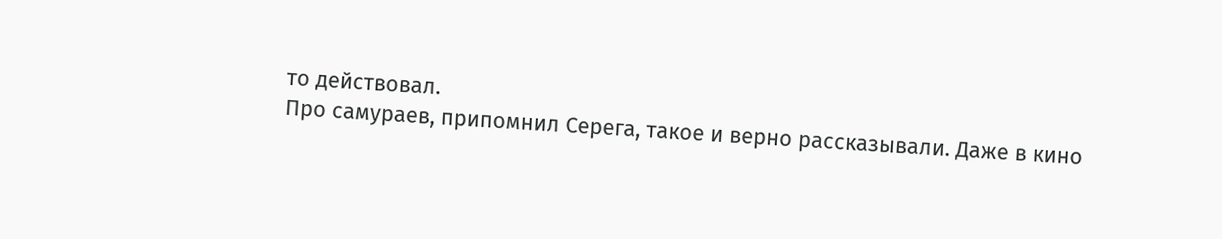то действовал.
Про самураев, припомнил Серега, такое и верно рассказывали. Даже в кино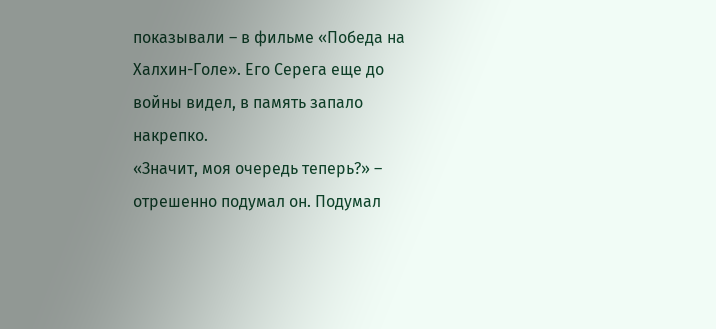показывали – в фильме «Победа на Халхин-Голе». Его Серега еще до войны видел, в память запало накрепко.
«Значит, моя очередь теперь?» – отрешенно подумал он. Подумал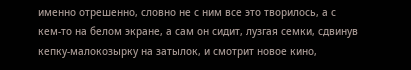именно отрешенно, словно не с ним все это творилось, а с кем-то на белом экране, а сам он сидит, лузгая семки, сдвинув кепку-малокозырку на затылок, и смотрит новое кино,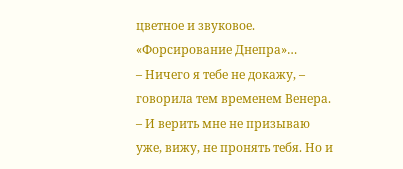цветное и звуковое. «Форсирование Днепра»…
– Ничего я тебе не докажу, – говорила тем временем Венера. – И верить мне не призываю уже, вижу, не пронять тебя. Но и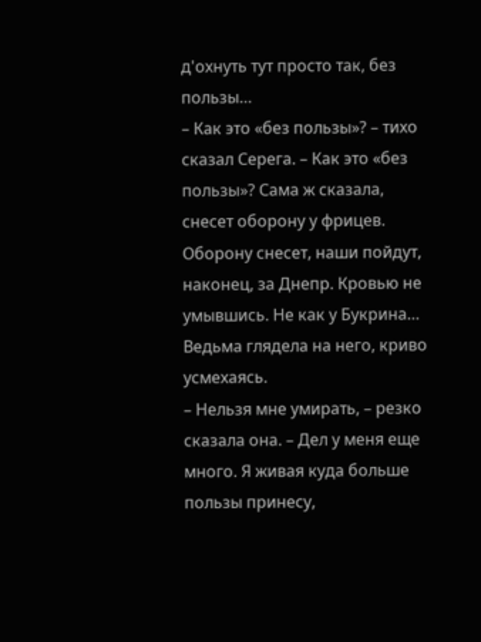д'oхнуть тут просто так, без пользы…
– Как это «без пользы»? – тихо сказал Серега. – Как это «без пользы»? Сама ж сказала, снесет оборону у фрицев. Оборону снесет, наши пойдут, наконец, за Днепр. Кровью не умывшись. Не как у Букрина…
Ведьма глядела на него, криво усмехаясь.
– Нельзя мне умирать, – резко сказала она. – Дел у меня еще много. Я живая куда больше пользы принесу,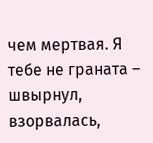чем мертвая. Я тебе не граната – швырнул, взорвалась,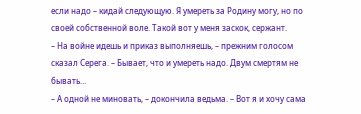если надо – кидай следующую. Я умереть за Родину могу, но по своей собственной воле. Такой вот у меня заскок, сержант.
– На войне идешь и приказ выполняешь, – прежним голосом сказал Серега. – Бывает, что и умереть надо. Двум смертям не бывать…
– А одной не миновать, – докончила ведьма. – Вот я и хочу сама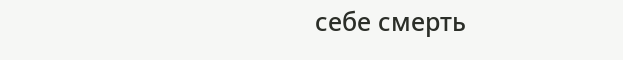себе смерть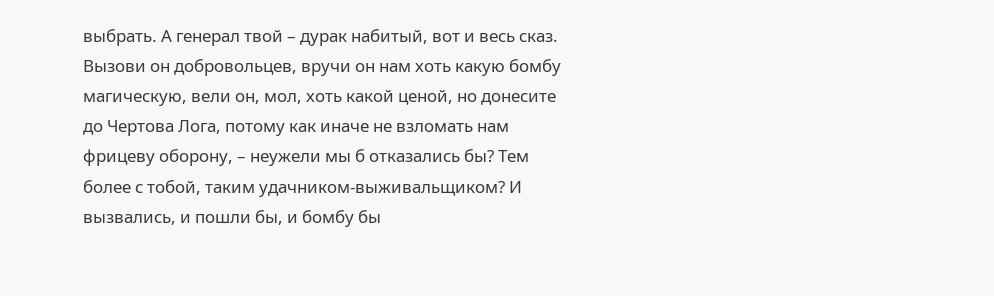выбрать. А генерал твой – дурак набитый, вот и весь сказ. Вызови он добровольцев, вручи он нам хоть какую бомбу магическую, вели он, мол, хоть какой ценой, но донесите до Чертова Лога, потому как иначе не взломать нам фрицеву оборону, – неужели мы б отказались бы? Тем более с тобой, таким удачником-выживальщиком? И вызвались, и пошли бы, и бомбу бы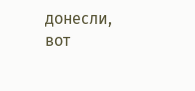донесли, вот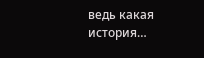ведь какая история…